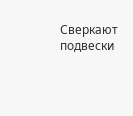Сверкают подвески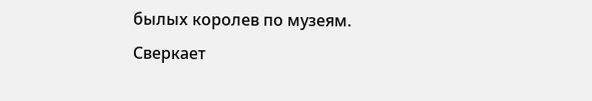былых королев по музеям.
Сверкает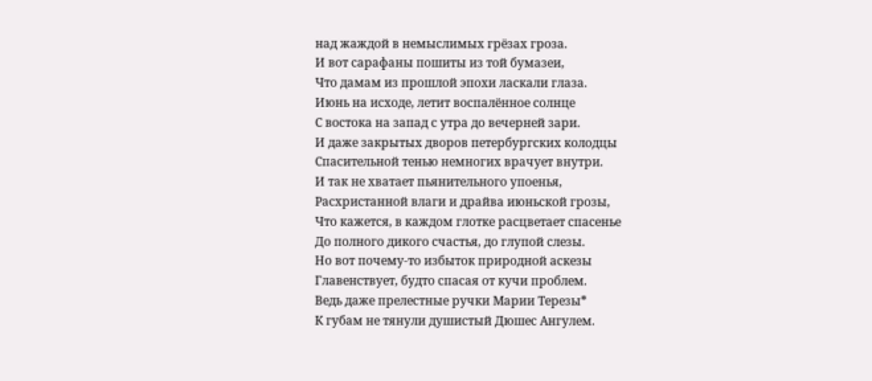над жаждой в немыслимых грёзах гроза.
И вот сарафаны пошиты из той бумазеи,
Что дамам из прошлой эпохи ласкали глаза.
Июнь на исходе, летит воспалённое солнце
С востока на запад с утра до вечерней зари.
И даже закрытых дворов петербургских колодцы
Спасительной тенью немногих врачует внутри.
И так не хватает пьянительного упоенья,
Расхристанной влаги и драйва июньской грозы,
Что кажется, в каждом глотке расцветает спасенье
До полного дикого счастья, до глупой слезы.
Но вот почему-то избыток природной аскезы
Главенствует, будто спасая от кучи проблем.
Ведь даже прелестные ручки Марии Терезы*
К губам не тянули душистый Дюшес Ангулем.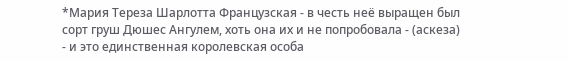*Мария Тереза Шарлотта Французская - в честь неё выращен был сорт груш Дюшес Ангулем, хоть она их и не попробовала - (аскеза) - и это единственная королевская особа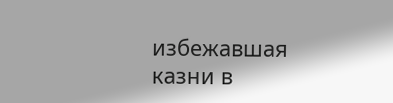избежавшая казни в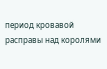период кровавой расправы над королями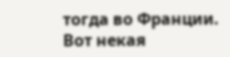тогда во Франции. Вот некая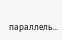параллель...